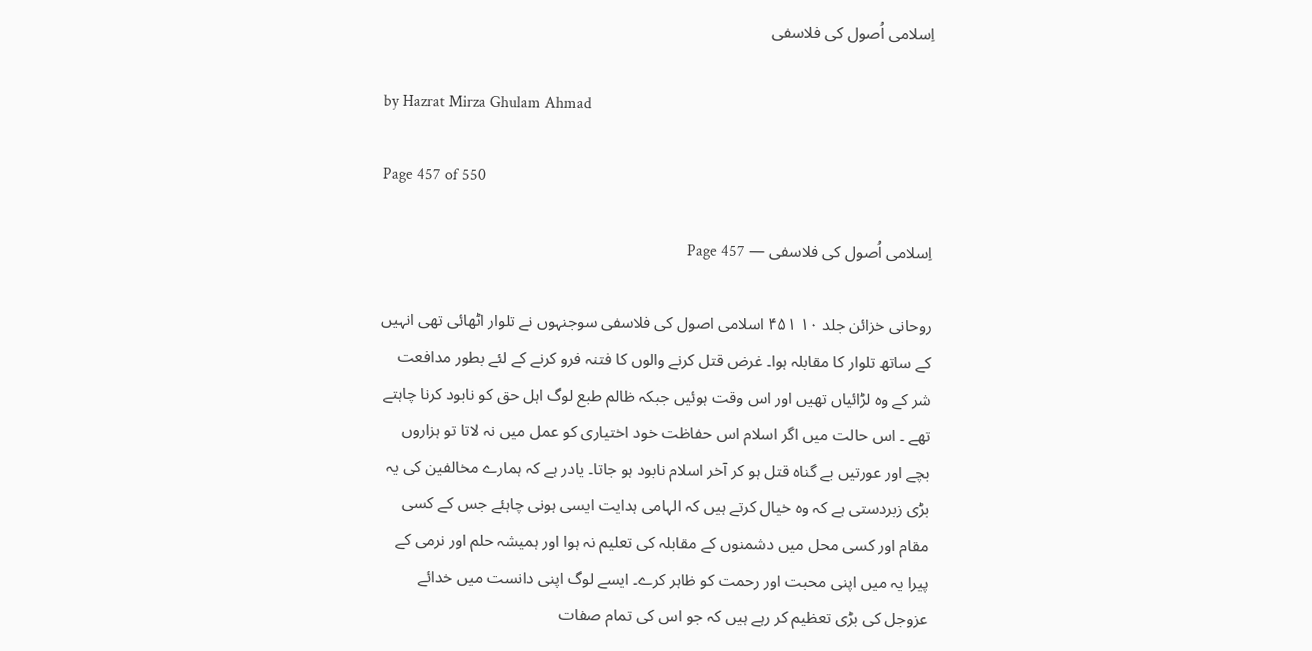اِسلامی اُصول کی فلاسفی

by Hazrat Mirza Ghulam Ahmad

Page 457 of 550

اِسلامی اُصول کی فلاسفی — Page 457

روحانی خزائن جلد ۱۰ ۴۵۱ اسلامی اصول کی فلاسفی سوجنہوں نے تلوار اٹھائی تھی انہیں کے ساتھ تلوار کا مقابلہ ہوا۔ غرض قتل کرنے والوں کا فتنہ فرو کرنے کے لئے بطور مدافعت شر کے وہ لڑائیاں تھیں اور اس وقت ہوئیں جبکہ ظالم طبع لوگ اہل حق کو نابود کرنا چاہتے تھے ۔ اس حالت میں اگر اسلام اس حفاظت خود اختیاری کو عمل میں نہ لاتا تو ہزاروں بچے اور عورتیں بے گناہ قتل ہو کر آخر اسلام نابود ہو جاتا۔ یادر ہے کہ ہمارے مخالفین کی یہ بڑی زبردستی ہے کہ وہ خیال کرتے ہیں کہ الہامی ہدایت ایسی ہونی چاہئے جس کے کسی مقام اور کسی محل میں دشمنوں کے مقابلہ کی تعلیم نہ ہوا اور ہمیشہ حلم اور نرمی کے پیرا یہ میں اپنی محبت اور رحمت کو ظاہر کرے۔ ایسے لوگ اپنی دانست میں خدائے عزوجل کی بڑی تعظیم کر رہے ہیں کہ جو اس کی تمام صفات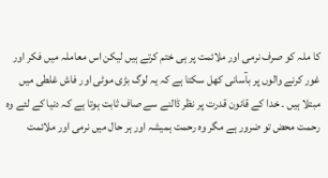کا ملہ کو صرف نرمی اور ملائمت پر ہی ختم کرتے ہیں لیکن اس معاملہ میں فکر اور غور کرنے والوں پر بآسانی کھل سکتا ہے کہ یہ لوگ بڑی موٹی اور فاش غلطی میں مبتلا ہیں ۔ خدا کے قانون قدرت پر نظر ڈالنے سے صاف ثابت ہوتا ہے کہ دنیا کے لئے وہ رحمت محض تو ضرور ہے مگر وہ رحمت ہمیشہ اور ہر حال میں نرمی اور ملائمت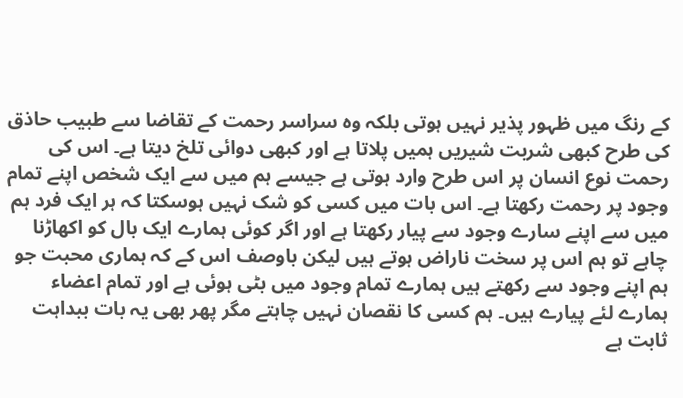کے رنگ میں ظہور پذیر نہیں ہوتی بلکہ وہ سراسر رحمت کے تقاضا سے طبیب حاذق کی طرح کبھی شربت شیریں ہمیں پلاتا ہے اور کبھی دوائی تلخ دیتا ہے۔ اس کی رحمت نوع انسان پر اس طرح وارد ہوتی ہے جیسے ہم میں سے ایک شخص اپنے تمام وجود پر رحمت رکھتا ہے۔ اس بات میں کسی کو شک نہیں ہوسکتا کہ ہر ایک فرد ہم میں سے اپنے سارے وجود سے پیار رکھتا ہے اور اگر کوئی ہمارے ایک بال کو اکھاڑنا چاہے تو ہم اس پر سخت ناراض ہوتے ہیں لیکن باوصف اس کے کہ ہماری محبت جو ہم اپنے وجود سے رکھتے ہیں ہمارے تمام وجود میں بٹی ہوئی ہے اور تمام اعضاء ہمارے لئے پیارے ہیں۔ ہم کسی کا نقصان نہیں چاہتے مگر پھر بھی یہ بات ببداہت ثابت ہے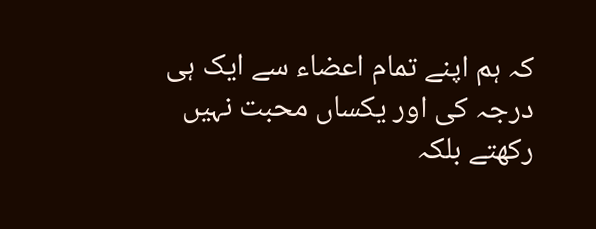کہ ہم اپنے تمام اعضاء سے ایک ہی درجہ کی اور یکساں محبت نہیں رکھتے بلکہ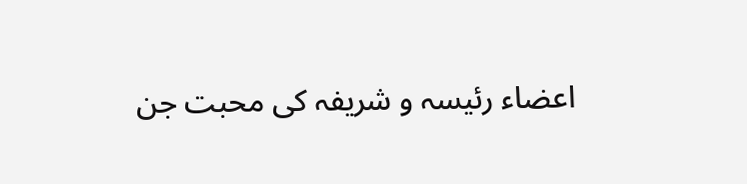اعضاء رئیسہ و شریفہ کی محبت جن